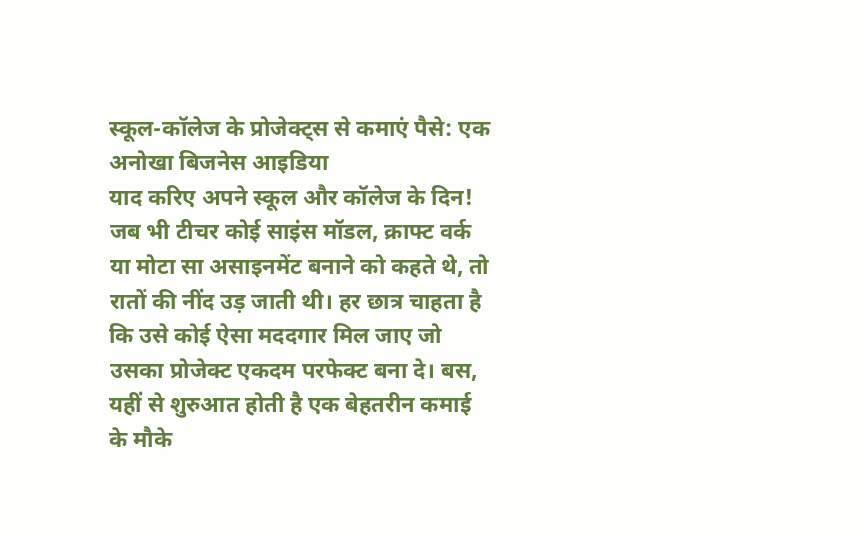स्कूल-कॉलेज के प्रोजेक्ट्स से कमाएं पैसे: एक अनोखा बिजनेस आइडिया
याद करिए अपने स्कूल और कॉलेज के दिन! जब भी टीचर कोई साइंस मॉडल, क्राफ्ट वर्क या मोटा सा असाइनमेंट बनाने को कहते थे, तो रातों की नींद उड़ जाती थी। हर छात्र चाहता है कि उसे कोई ऐसा मददगार मिल जाए जो उसका प्रोजेक्ट एकदम परफेक्ट बना दे। बस, यहीं से शुरुआत होती है एक बेहतरीन कमाई के मौके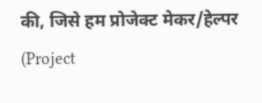की, जिसे हम प्रोजेक्ट मेकर/हेल्पर (Project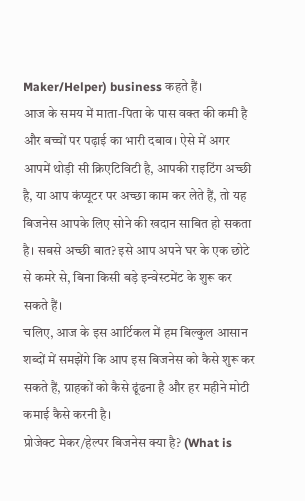Maker/Helper) business कहते हैं।
आज के समय में माता-पिता के पास वक्त की कमी है और बच्चों पर पढ़ाई का भारी दबाव। ऐसे में अगर आपमें थोड़ी सी क्रिएटिविटी है, आपकी राइटिंग अच्छी है, या आप कंप्यूटर पर अच्छा काम कर लेते हैं, तो यह बिजनेस आपके लिए सोने की खदान साबित हो सकता है। सबसे अच्छी बात? इसे आप अपने घर के एक छोटे से कमरे से, बिना किसी बड़े इन्वेस्टमेंट के शुरू कर सकते हैं।
चलिए, आज के इस आर्टिकल में हम बिल्कुल आसान शब्दों में समझेंगे कि आप इस बिजनेस को कैसे शुरू कर सकते हैं, ग्राहकों को कैसे ढूंढना है और हर महीने मोटी कमाई कैसे करनी है।
प्रोजेक्ट मेकर/हेल्पर बिजनेस क्या है? (What is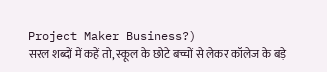Project Maker Business?)
सरल शब्दों में कहें तो, स्कूल के छोटे बच्चों से लेकर कॉलेज के बड़े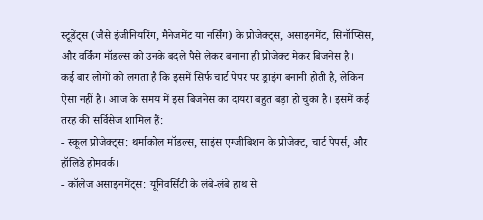स्टूडेंट्स (जैसे इंजीनियरिंग, मैनेजमेंट या नर्सिंग) के प्रोजेक्ट्स, असाइनमेंट, सिनॉप्सिस, और वर्किंग मॉडल्स को उनके बदले पैसे लेकर बनाना ही प्रोजेक्ट मेकर बिजनेस है।
कई बार लोगों को लगता है कि इसमें सिर्फ चार्ट पेपर पर ड्राइंग बनानी होती है, लेकिन ऐसा नहीं है। आज के समय में इस बिजनेस का दायरा बहुत बड़ा हो चुका है। इसमें कई तरह की सर्विसेज शामिल हैं:
- स्कूल प्रोजेक्ट्स: थर्माकोल मॉडल्स, साइंस एग्जीबिशन के प्रोजेक्ट, चार्ट पेपर्स, और हॉलिडे होमवर्क।
- कॉलेज असाइनमेंट्स: यूनिवर्सिटी के लंबे-लंबे हाथ से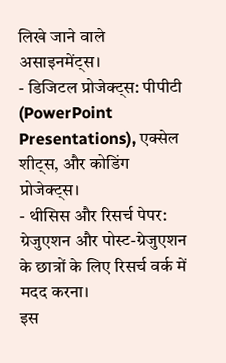लिखे जाने वाले असाइनमेंट्स।
- डिजिटल प्रोजेक्ट्स: पीपीटी (PowerPoint Presentations), एक्सेल शीट्स, और कोडिंग प्रोजेक्ट्स।
- थीसिस और रिसर्च पेपर: ग्रेजुएशन और पोस्ट-ग्रेजुएशन के छात्रों के लिए रिसर्च वर्क में मदद करना।
इस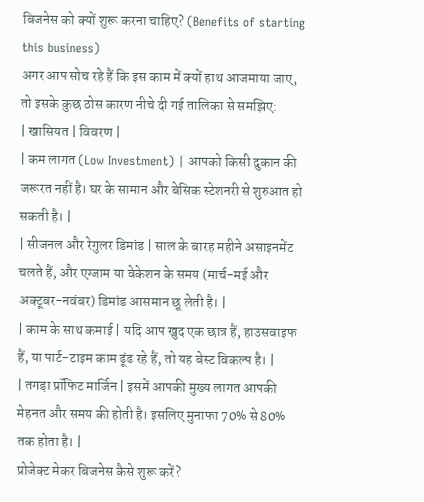बिजनेस को क्यों शुरू करना चाहिए? (Benefits of starting this business)
अगर आप सोच रहे हैं कि इस काम में क्यों हाथ आजमाया जाए, तो इसके कुछ ठोस कारण नीचे दी गई तालिका से समझिए:
| खासियत | विवरण |
| कम लागत (Low Investment) | आपको किसी दुकान की जरूरत नहीं है। घर के सामान और बेसिक स्टेशनरी से शुरुआत हो सकती है। |
| सीजनल और रेगुलर डिमांड | साल के बारह महीने असाइनमेंट चलते हैं, और एग्जाम या वेकेशन के समय (मार्च-मई और अक्टूबर-नवंबर) डिमांड आसमान छू लेती है। |
| काम के साथ कमाई | यदि आप खुद एक छात्र हैं, हाउसवाइफ हैं, या पार्ट-टाइम काम ढूंढ रहे हैं, तो यह बेस्ट विकल्प है। |
| तगड़ा प्रॉफिट मार्जिन | इसमें आपकी मुख्य लागत आपकी मेहनत और समय की होती है। इसलिए मुनाफा 70% से 80% तक होता है। |
प्रोजेक्ट मेकर बिजनेस कैसे शुरू करें?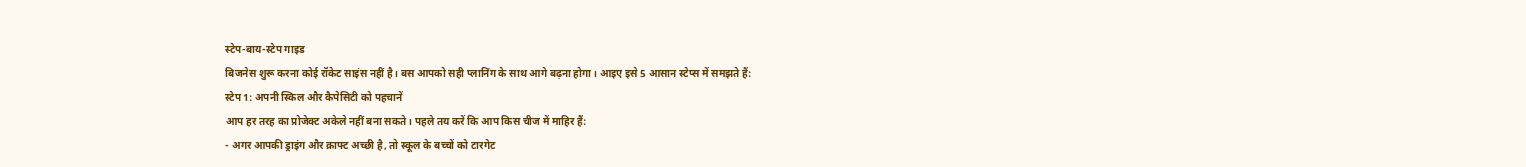स्टेप-बाय-स्टेप गाइड
बिजनेस शुरू करना कोई रॉकेट साइंस नहीं है। बस आपको सही प्लानिंग के साथ आगे बढ़ना होगा। आइए इसे 5 आसान स्टेप्स में समझते हैं:
स्टेप 1: अपनी स्किल और कैपेसिटी को पहचानें
आप हर तरह का प्रोजेक्ट अकेले नहीं बना सकते। पहले तय करें कि आप किस चीज में माहिर हैं:
- अगर आपकी ड्राइंग और क्राफ्ट अच्छी है, तो स्कूल के बच्चों को टारगेट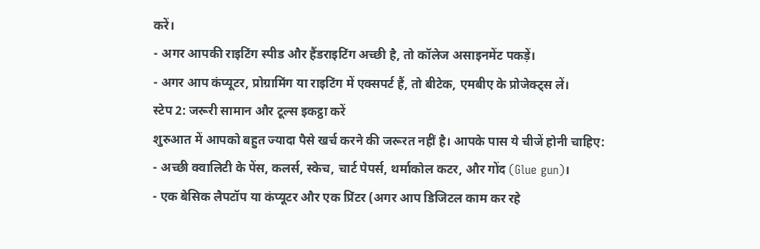करें।
- अगर आपकी राइटिंग स्पीड और हैंडराइटिंग अच्छी है, तो कॉलेज असाइनमेंट पकड़ें।
- अगर आप कंप्यूटर, प्रोग्रामिंग या राइटिंग में एक्सपर्ट हैं, तो बीटेक, एमबीए के प्रोजेक्ट्स लें।
स्टेप 2: जरूरी सामान और टूल्स इकट्ठा करें
शुरुआत में आपको बहुत ज्यादा पैसे खर्च करने की जरूरत नहीं है। आपके पास ये चीजें होनी चाहिए:
- अच्छी क्वालिटी के पेंस, कलर्स, स्केच, चार्ट पेपर्स, थर्माकोल कटर, और गोंद (Glue gun)।
- एक बेसिक लैपटॉप या कंप्यूटर और एक प्रिंटर (अगर आप डिजिटल काम कर रहे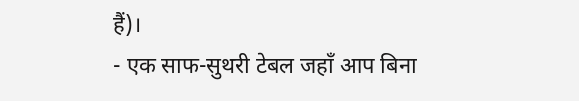हैं)।
- एक साफ-सुथरी टेबल जहाँ आप बिना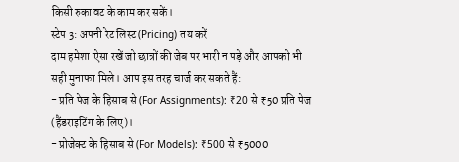किसी रुकावट के काम कर सकें।
स्टेप 3: अपनी रेट लिस्ट (Pricing) तय करें
दाम हमेशा ऐसा रखें जो छात्रों की जेब पर भारी न पड़े और आपको भी सही मुनाफा मिले। आप इस तरह चार्ज कर सकते हैं:
- प्रति पेज के हिसाब से (For Assignments): ₹20 से ₹50 प्रति पेज (हैंडराइटिंग के लिए)।
- प्रोजेक्ट के हिसाब से (For Models): ₹500 से ₹5000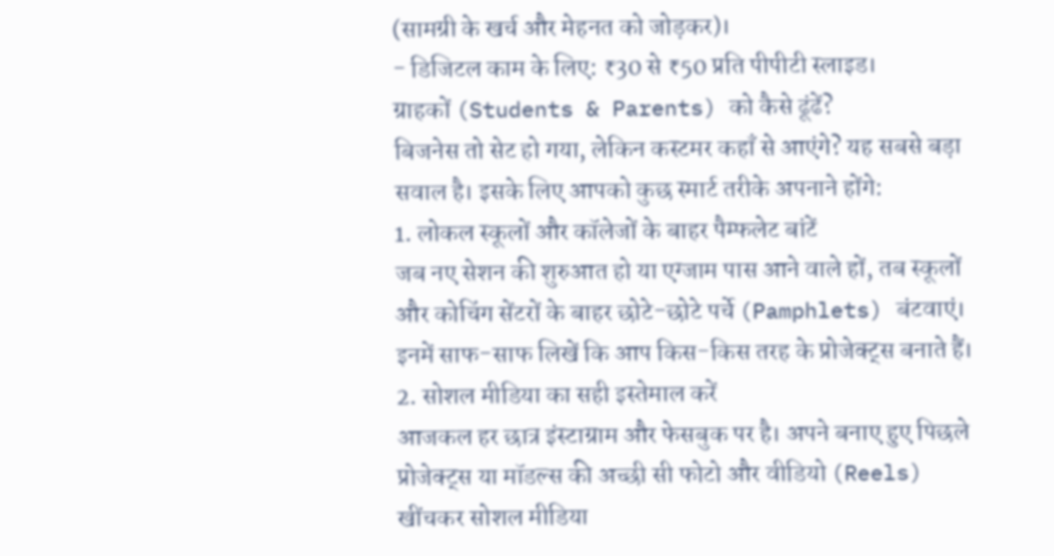(सामग्री के खर्च और मेहनत को जोड़कर)।
- डिजिटल काम के लिए: ₹30 से ₹50 प्रति पीपीटी स्लाइड।
ग्राहकों (Students & Parents) को कैसे ढूंढें?
बिजनेस तो सेट हो गया, लेकिन कस्टमर कहाँ से आएंगे? यह सबसे बड़ा सवाल है। इसके लिए आपको कुछ स्मार्ट तरीके अपनाने होंगे:
1. लोकल स्कूलों और कॉलेजों के बाहर पैम्फलेट बांटें
जब नए सेशन की शुरुआत हो या एग्जाम पास आने वाले हों, तब स्कूलों और कोचिंग सेंटरों के बाहर छोटे-छोटे पर्चे (Pamphlets) बंटवाएं। इनमें साफ-साफ लिखें कि आप किस-किस तरह के प्रोजेक्ट्स बनाते हैं।
2. सोशल मीडिया का सही इस्तेमाल करें
आजकल हर छात्र इंस्टाग्राम और फेसबुक पर है। अपने बनाए हुए पिछले प्रोजेक्ट्स या मॉडल्स की अच्छी सी फोटो और वीडियो (Reels) खींचकर सोशल मीडिया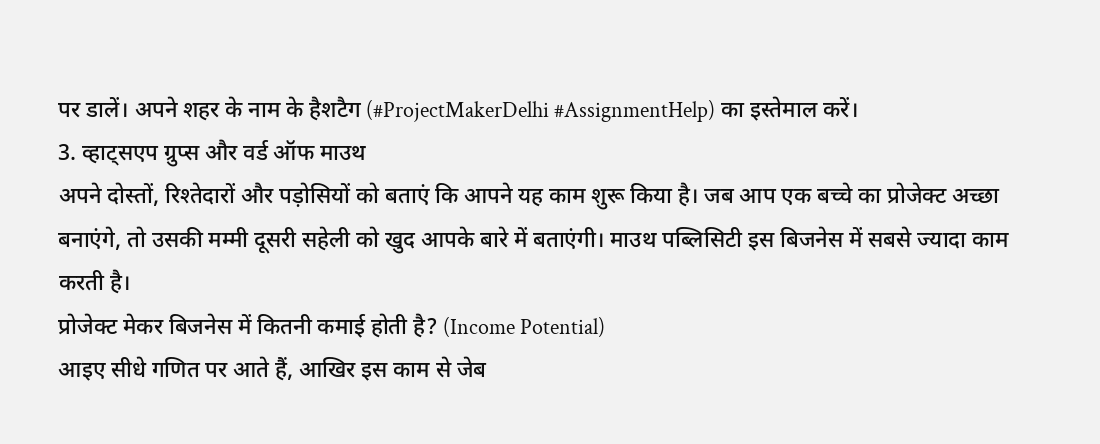पर डालें। अपने शहर के नाम के हैशटैग (#ProjectMakerDelhi #AssignmentHelp) का इस्तेमाल करें।
3. व्हाट्सएप ग्रुप्स और वर्ड ऑफ माउथ
अपने दोस्तों, रिश्तेदारों और पड़ोसियों को बताएं कि आपने यह काम शुरू किया है। जब आप एक बच्चे का प्रोजेक्ट अच्छा बनाएंगे, तो उसकी मम्मी दूसरी सहेली को खुद आपके बारे में बताएंगी। माउथ पब्लिसिटी इस बिजनेस में सबसे ज्यादा काम करती है।
प्रोजेक्ट मेकर बिजनेस में कितनी कमाई होती है? (Income Potential)
आइए सीधे गणित पर आते हैं, आखिर इस काम से जेब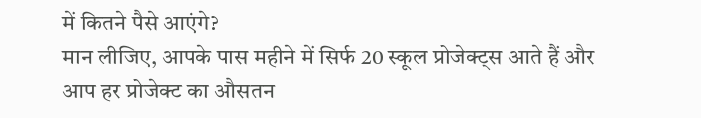में कितने पैसे आएंगे?
मान लीजिए, आपके पास महीने में सिर्फ 20 स्कूल प्रोजेक्ट्स आते हैं और आप हर प्रोजेक्ट का औसतन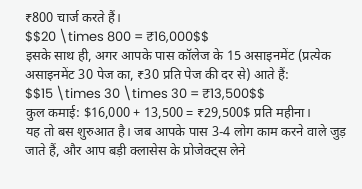₹800 चार्ज करते हैं।
$$20 \times 800 = ₹16,000$$
इसके साथ ही, अगर आपके पास कॉलेज के 15 असाइनमेंट (प्रत्येक असाइनमेंट 30 पेज का, ₹30 प्रति पेज की दर से) आते हैं:
$$15 \times 30 \times 30 = ₹13,500$$
कुल कमाई: $16,000 + 13,500 = ₹29,500$ प्रति महीना।
यह तो बस शुरुआत है। जब आपके पास 3-4 लोग काम करने वाले जुड़ जाते हैं, और आप बड़ी क्लासेस के प्रोजेक्ट्स लेने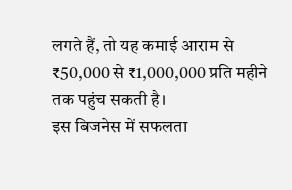लगते हैं, तो यह कमाई आराम से ₹50,000 से ₹1,000,000 प्रति महीने तक पहुंच सकती है।
इस बिजनेस में सफलता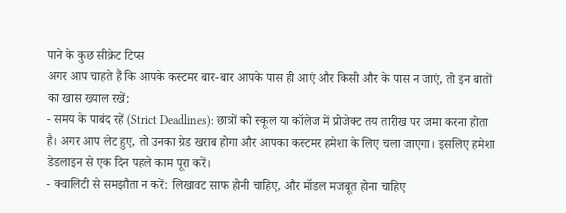पाने के कुछ सीक्रेट टिप्स
अगर आप चाहते हैं कि आपके कस्टमर बार-बार आपके पास ही आएं और किसी और के पास न जाएं, तो इन बातों का खास ख्याल रखें:
- समय के पाबंद रहें (Strict Deadlines): छात्रों को स्कूल या कॉलेज में प्रोजेक्ट तय तारीख पर जमा करना होता है। अगर आप लेट हुए, तो उनका ग्रेड खराब होगा और आपका कस्टमर हमेशा के लिए चला जाएगा। इसलिए हमेशा डेडलाइन से एक दिन पहले काम पूरा करें।
- क्वालिटी से समझौता न करें: लिखावट साफ होनी चाहिए, और मॉडल मजबूत होना चाहिए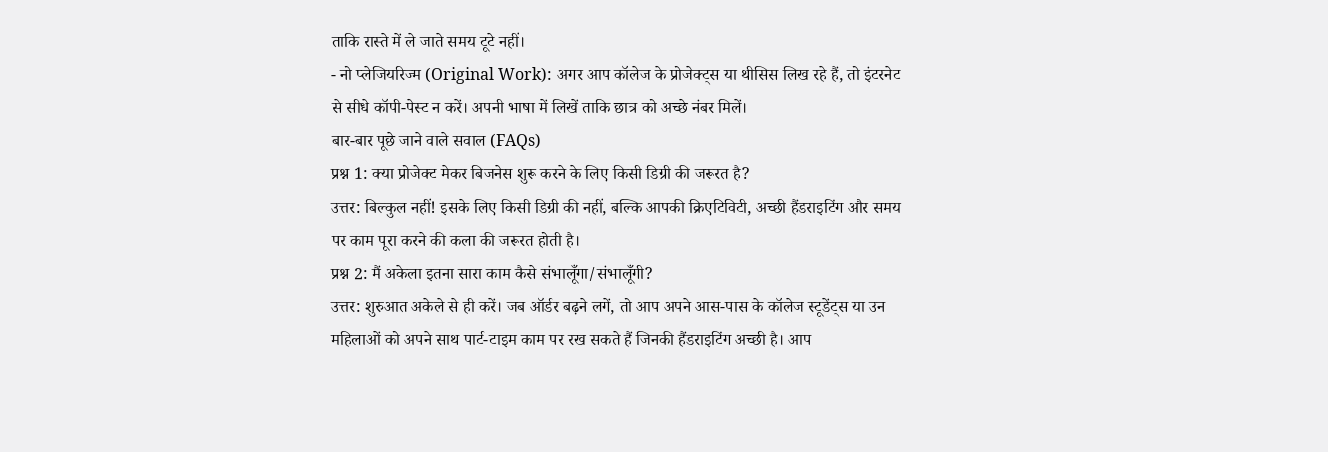ताकि रास्ते में ले जाते समय टूटे नहीं।
- नो प्लेजियरिज्म (Original Work): अगर आप कॉलेज के प्रोजेक्ट्स या थीसिस लिख रहे हैं, तो इंटरनेट से सीधे कॉपी-पेस्ट न करें। अपनी भाषा में लिखें ताकि छात्र को अच्छे नंबर मिलें।
बार-बार पूछे जाने वाले सवाल (FAQs)
प्रश्न 1: क्या प्रोजेक्ट मेकर बिजनेस शुरू करने के लिए किसी डिग्री की जरूरत है?
उत्तर: बिल्कुल नहीं! इसके लिए किसी डिग्री की नहीं, बल्कि आपकी क्रिएटिविटी, अच्छी हैंडराइटिंग और समय पर काम पूरा करने की कला की जरूरत होती है।
प्रश्न 2: मैं अकेला इतना सारा काम कैसे संभालूँगा/संभालूँगी?
उत्तर: शुरुआत अकेले से ही करें। जब ऑर्डर बढ़ने लगें, तो आप अपने आस-पास के कॉलेज स्टूडेंट्स या उन महिलाओं को अपने साथ पार्ट-टाइम काम पर रख सकते हैं जिनकी हैंडराइटिंग अच्छी है। आप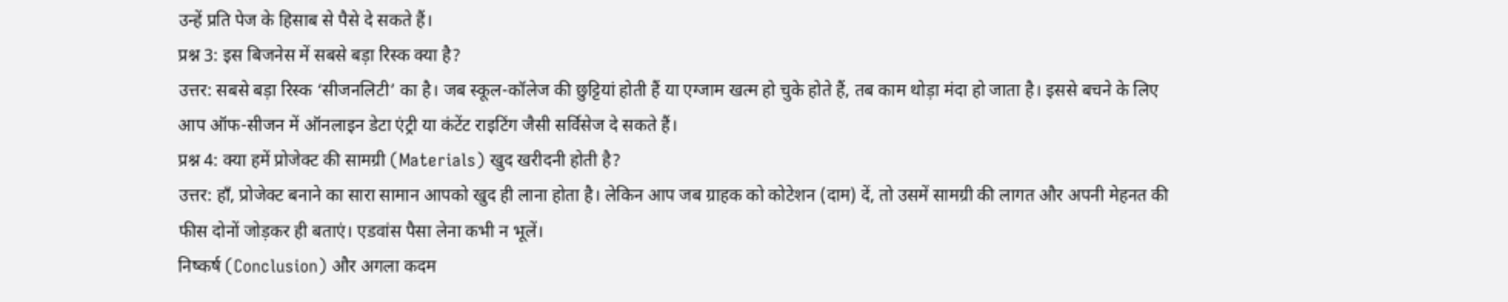उन्हें प्रति पेज के हिसाब से पैसे दे सकते हैं।
प्रश्न 3: इस बिजनेस में सबसे बड़ा रिस्क क्या है?
उत्तर: सबसे बड़ा रिस्क ‘सीजनलिटी’ का है। जब स्कूल-कॉलेज की छुट्टियां होती हैं या एग्जाम खत्म हो चुके होते हैं, तब काम थोड़ा मंदा हो जाता है। इससे बचने के लिए आप ऑफ-सीजन में ऑनलाइन डेटा एंट्री या कंटेंट राइटिंग जैसी सर्विसेज दे सकते हैं।
प्रश्न 4: क्या हमें प्रोजेक्ट की सामग्री (Materials) खुद खरीदनी होती है?
उत्तर: हाँ, प्रोजेक्ट बनाने का सारा सामान आपको खुद ही लाना होता है। लेकिन आप जब ग्राहक को कोटेशन (दाम) दें, तो उसमें सामग्री की लागत और अपनी मेहनत की फीस दोनों जोड़कर ही बताएं। एडवांस पैसा लेना कभी न भूलें।
निष्कर्ष (Conclusion) और अगला कदम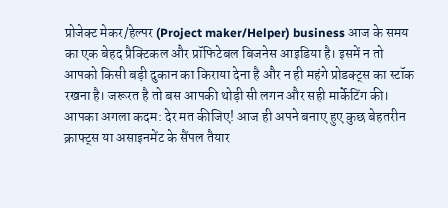प्रोजेक्ट मेकर/हेल्पर (Project maker/Helper) business आज के समय का एक बेहद प्रैक्टिकल और प्रॉफिटेबल बिजनेस आइडिया है। इसमें न तो आपको किसी बड़ी दुकान का किराया देना है और न ही महंगे प्रोडक्ट्स का स्टॉक रखना है। जरूरत है तो बस आपकी थोड़ी सी लगन और सही मार्केटिंग की।
आपका अगला कदम: देर मत कीजिए! आज ही अपने बनाए हुए कुछ बेहतरीन क्राफ्ट्स या असाइनमेंट के सैंपल तैयार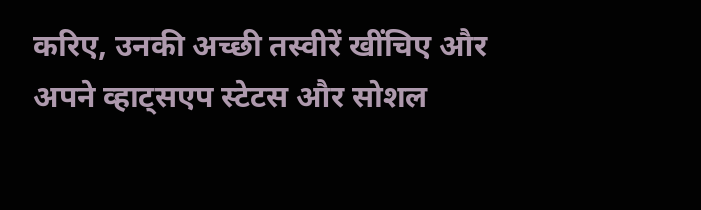करिए, उनकी अच्छी तस्वीरें खींचिए और अपने व्हाट्सएप स्टेटस और सोशल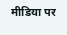मीडिया पर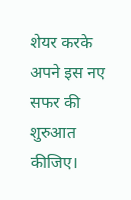शेयर करके अपने इस नए सफर की शुरुआत कीजिए।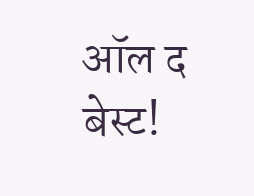ऑल द बेस्ट!